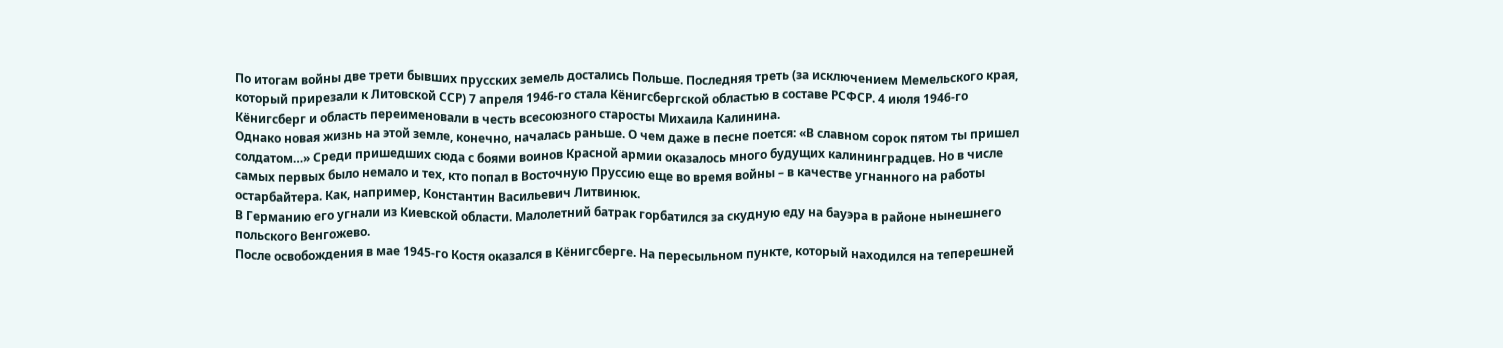По итогам войны две трети бывших прусских земель достались Польше. Последняя треть (за исключением Мемельского края, который прирезали к Литовской ССР) 7 апреля 1946-го стала Кёнигсбергской областью в составе РСФСР. 4 июля 1946-го Кёнигсберг и область переименовали в честь всесоюзного старосты Михаила Калинина.
Однако новая жизнь на этой земле, конечно, началась раньше. О чем даже в песне поется: «В славном сорок пятом ты пришел солдатом…» Среди пришедших сюда с боями воинов Красной армии оказалось много будущих калининградцев. Но в числе самых первых было немало и тех, кто попал в Восточную Пруссию еще во время войны – в качестве угнанного на работы остарбайтера. Как, например, Константин Васильевич Литвинюк.
В Германию его угнали из Киевской области. Малолетний батрак горбатился за скудную еду на бауэра в районе нынешнего польского Венгожево.
После освобождения в мае 1945-го Костя оказался в Кёнигсберге. На пересыльном пункте, который находился на теперешней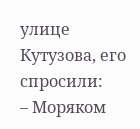улице Кутузова, его спросили:
– Моряком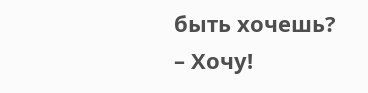быть хочешь?
– Хочу!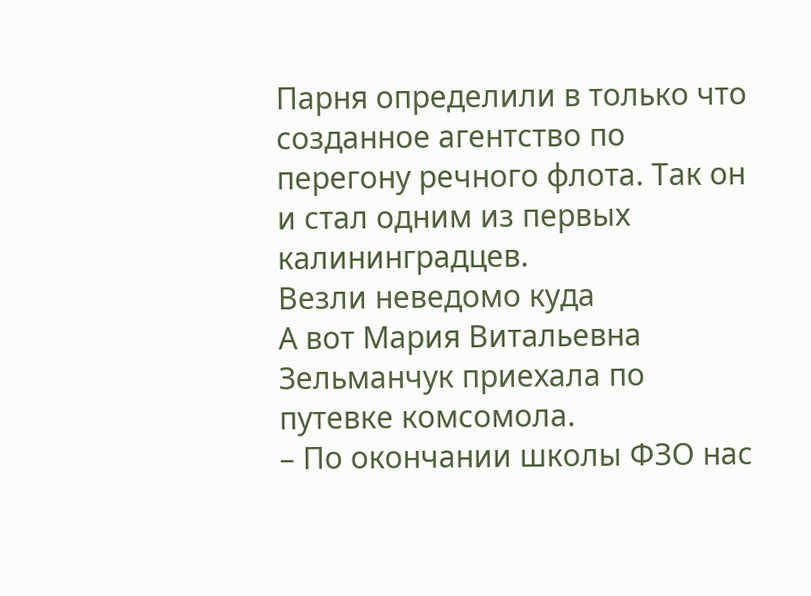Парня определили в только что созданное агентство по перегону речного флота. Так он и стал одним из первых калининградцев.
Везли неведомо куда
А вот Мария Витальевна Зельманчук приехала по путевке комсомола.
– По окончании школы ФЗО нас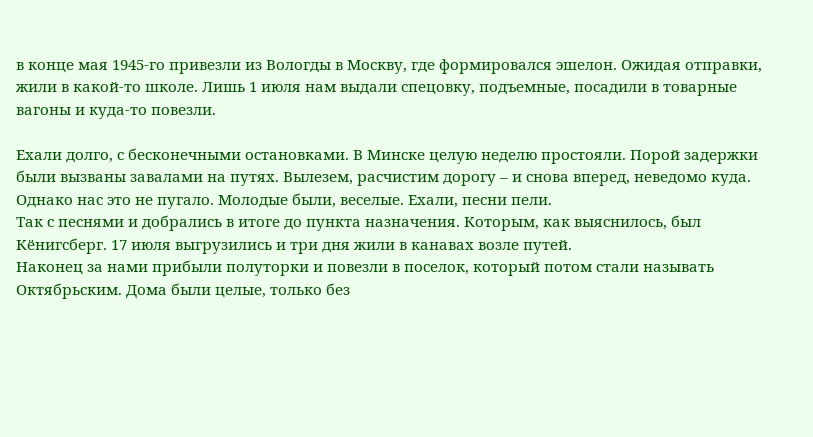в конце мая 1945-го привезли из Вологды в Москву, где формировался эшелон. Ожидая отправки, жили в какой-то школе. Лишь 1 июля нам выдали спецовку, подъемные, посадили в товарные вагоны и куда-то повезли.

Ехали долго, с бесконечными остановками. В Минске целую неделю простояли. Порой задержки были вызваны завалами на путях. Вылезем, расчистим дорогу – и снова вперед, неведомо куда. Однако нас это не пугало. Молодые были, веселые. Ехали, песни пели.
Так с песнями и добрались в итоге до пункта назначения. Которым, как выяснилось, был Кёнигсберг. 17 июля выгрузились и три дня жили в канавах возле путей.
Наконец за нами прибыли полуторки и повезли в поселок, который потом стали называть Октябрьским. Дома были целые, только без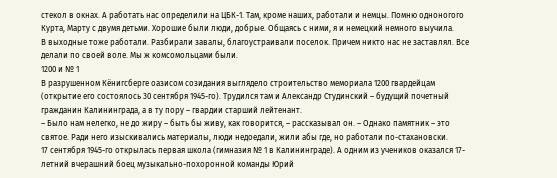стекол в окнах. А работать нас определили на ЦБК-1. Там, кроме наших, работали и немцы. Помню одноногого Курта, Марту с двумя детьми. Хорошие были люди, добрые. Общаясь с ними, я и немецкий немного выучила.
В выходные тоже работали. Разбирали завалы, благоустраивали поселок. Причем никто нас не заставлял. Все делали по своей воле. Мы ж комсомольцами были.
1200 и № 1
В разрушенном Кёнигсберге оазисом созидания выглядело строительство мемориала 1200 гвардейцам (открытие его состоялось 30 сентября 1945-го). Трудился там и Александр Студинский – будущий почетный гражданин Калининграда, а в ту пору – гвардии старший лейтенант.
– Было нам нелегко, не до жиру – быть бы живу, как говорится, – рассказывал он. – Однако памятник – это святое. Ради него изыскивались материалы, люди недоедали, жили абы где, но работали по-стахановски.
17 сентября 1945-го открылась первая школа (гимназия № 1 в Калининграде). А одним из учеников оказался 17-летний вчерашний боец музыкально-похоронной команды Юрий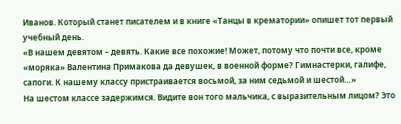Иванов. Который станет писателем и в книге «Танцы в крематории» опишет тот первый учебный день.
«В нашем девятом – девять. Какие все похожие! Может, потому что почти все, кроме «моряка» Валентина Примакова да девушек, в военной форме? Гимнастерки, галифе, сапоги. К нашему классу пристраивается восьмой, за ним седьмой и шестой…»
На шестом классе задержимся. Видите вон того мальчика, с выразительным лицом? Это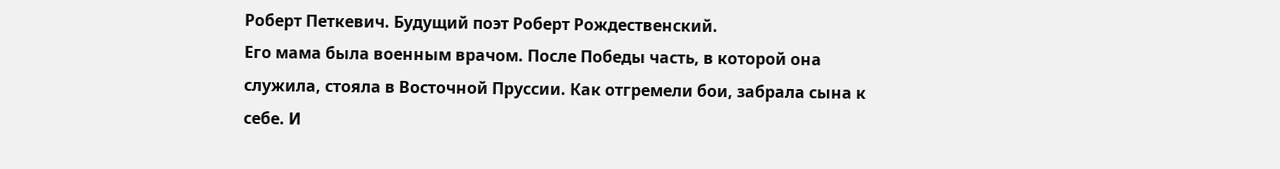Роберт Петкевич. Будущий поэт Роберт Рождественский.
Его мама была военным врачом. После Победы часть, в которой она служила, стояла в Восточной Пруссии. Как отгремели бои, забрала сына к себе. И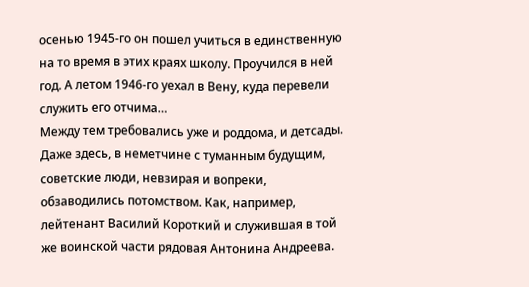осенью 1945-го он пошел учиться в единственную на то время в этих краях школу. Проучился в ней год. А летом 1946-го уехал в Вену, куда перевели служить его отчима…
Между тем требовались уже и роддома, и детсады. Даже здесь, в неметчине с туманным будущим, советские люди, невзирая и вопреки, обзаводились потомством. Как, например, лейтенант Василий Короткий и служившая в той же воинской части рядовая Антонина Андреева.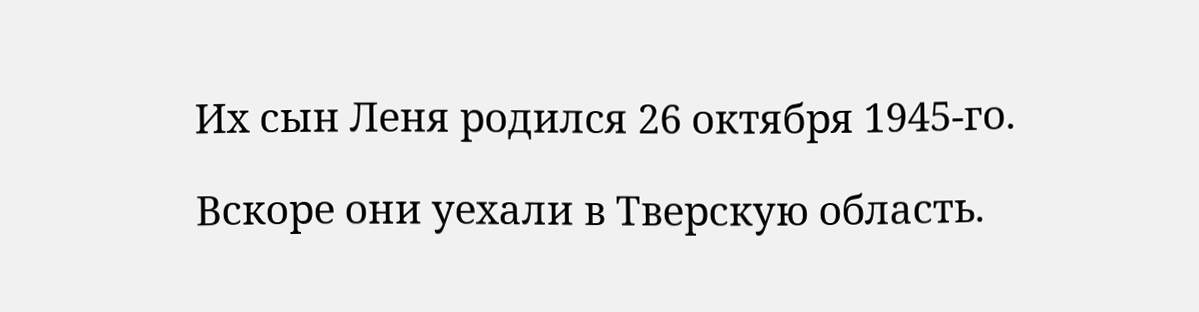Их сын Леня родился 26 октября 1945-го.

Вскоре они уехали в Тверскую область.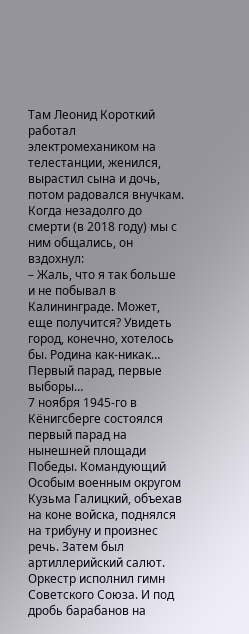Там Леонид Короткий работал электромехаником на телестанции, женился, вырастил сына и дочь, потом радовался внучкам. Когда незадолго до смерти (в 2018 году) мы с ним общались, он вздохнул:
– Жаль, что я так больше и не побывал в Калининграде. Может, еще получится? Увидеть город, конечно, хотелось бы. Родина как-никак…
Первый парад, первые выборы…
7 ноября 1945-го в Кёнигсберге состоялся первый парад на нынешней площади Победы. Командующий Особым военным округом Кузьма Галицкий, объехав на коне войска, поднялся на трибуну и произнес речь. Затем был артиллерийский салют. Оркестр исполнил гимн Советского Союза. И под дробь барабанов на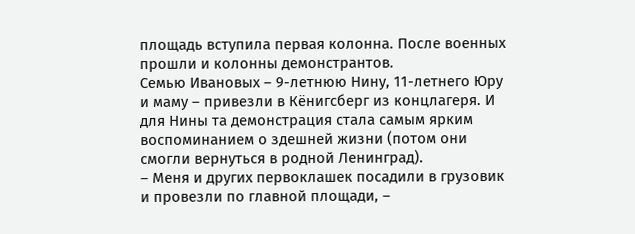площадь вступила первая колонна. После военных прошли и колонны демонстрантов.
Семью Ивановых – 9-летнюю Нину, 11-летнего Юру и маму – привезли в Кёнигсберг из концлагеря. И для Нины та демонстрация стала самым ярким воспоминанием о здешней жизни (потом они смогли вернуться в родной Ленинград).
– Меня и других первоклашек посадили в грузовик и провезли по главной площади, –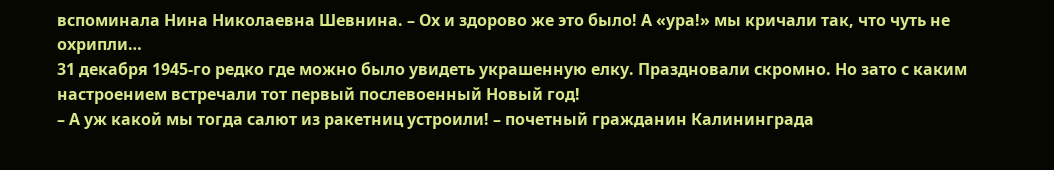вспоминала Нина Николаевна Шевнина. – Ох и здорово же это было! А «ура!» мы кричали так, что чуть не охрипли…
31 декабря 1945-го редко где можно было увидеть украшенную елку. Праздновали скромно. Но зато с каким настроением встречали тот первый послевоенный Новый год!
– А уж какой мы тогда салют из ракетниц устроили! – почетный гражданин Калининграда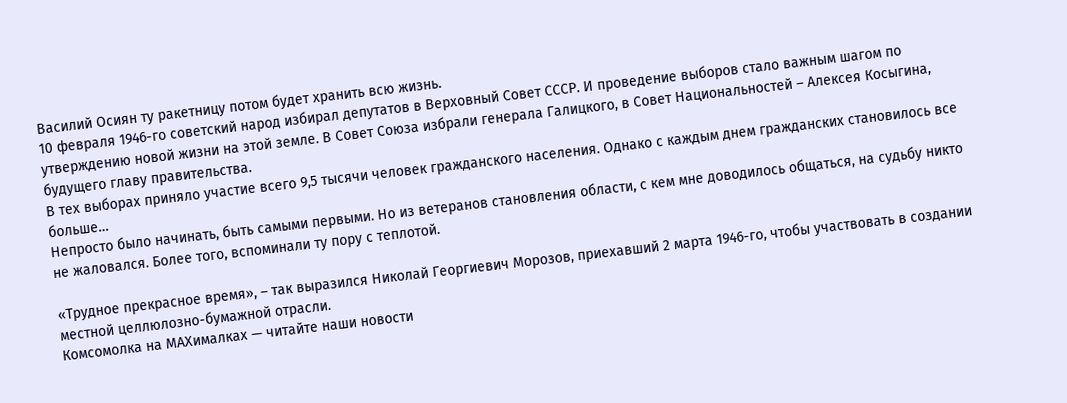Василий Осиян ту ракетницу потом будет хранить всю жизнь.
10 февраля 1946-го советский народ избирал депутатов в Верховный Совет СССР. И проведение выборов стало важным шагом по утверждению новой жизни на этой земле. В Совет Союза избрали генерала Галицкого, в Совет Национальностей – Алексея Косыгина, будущего главу правительства.
В тех выборах приняло участие всего 9,5 тысячи человек гражданского населения. Однако с каждым днем гражданских становилось все больше…
Непросто было начинать, быть самыми первыми. Но из ветеранов становления области, с кем мне доводилось общаться, на судьбу никто не жаловался. Более того, вспоминали ту пору с теплотой.

«Трудное прекрасное время», – так выразился Николай Георгиевич Морозов, приехавший 2 марта 1946-го, чтобы участвовать в создании местной целлюлозно-бумажной отрасли.
Комсомолка на MAXималках — читайте наши новости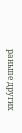раньше других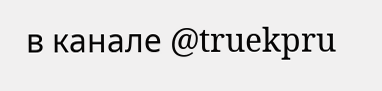в канале @truekpru